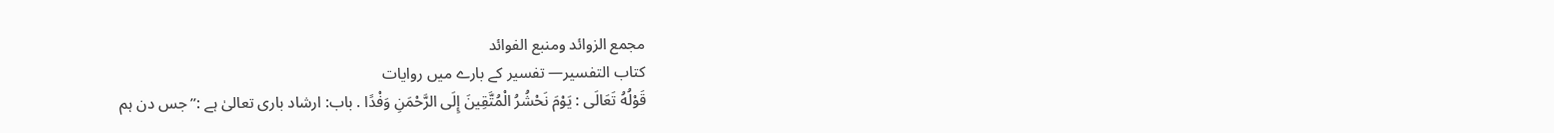مجمع الزوائد ومنبع الفوائد
كتاب التفسير— تفسیر کے بارے میں روایات
قَوْلُهُ تَعَالَى : يَوْمَ نَحْشُرُ الْمُتَّقِينَ إِلَى الرَّحْمَنِ وَفْدًا . باب: ارشاد باری تعالیٰ ہے :’’ جس دن ہم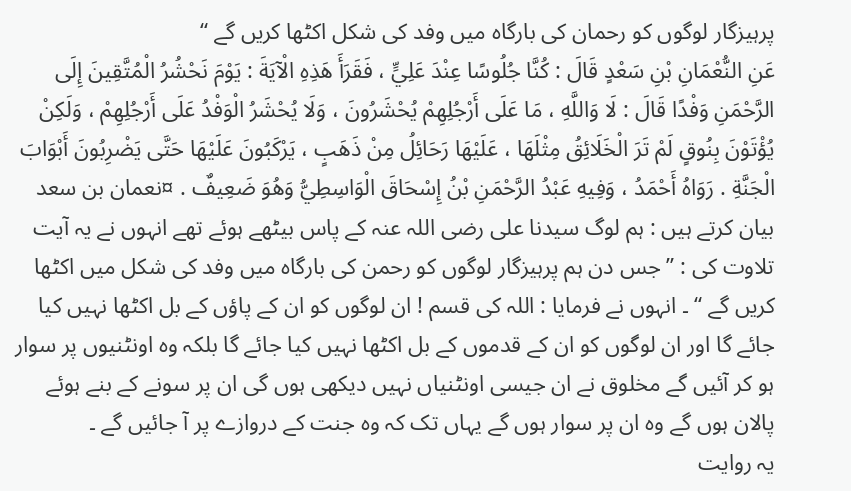پرہیزگار لوگوں کو رحمان کی بارگاہ میں وفد کی شکل اکٹھا کریں گے “
عَنِ النُّعْمَانِ بْنِ سَعْدٍ قَالَ : كُنَّا جُلُوسًا عِنْدَ عَلِيٍّ ، فَقَرَأَ هَذِهِ الْآيَةَ : يَوْمَ نَحْشُرُ الْمُتَّقِينَ إِلَى الرَّحْمَنِ وَفْدًا قَالَ : لَا وَاللَّهِ ، مَا عَلَى أَرْجُلِهِمْ يُحْشَرُونَ ، وَلَا يُحْشَرُ الْوَفْدُ عَلَى أَرْجُلِهِمْ ، وَلَكِنْ يُؤْتَوْنَ بِنُوقٍ لَمْ تَرَ الْخَلَائِقُ مِثْلَهَا ، عَلَيْهَا رَحَائِلُ مِنْ ذَهَبٍ ، يَرْكَبُونَ عَلَيْهَا حَتَّى يَضْرِبُونَ أَبْوَابَ الْجَنَّةِ . رَوَاهُ أَحْمَدُ ، وَفِيهِ عَبْدُ الرَّحْمَنِ بْنُ إِسْحَاقَ الْوَاسِطِيُّ وَهُوَ ضَعِيفٌ . ¤نعمان بن سعد بیان کرتے ہیں : ہم لوگ سیدنا علی رضی اللہ عنہ کے پاس بیٹھے ہوئے تھے انہوں نے یہ آیت تلاوت کی : ” جس دن ہم پرہیزگار لوگوں کو رحمن کی بارگاہ میں وفد کی شکل میں اکٹھا کریں گے “ ۔ انہوں نے فرمایا : اللہ کی قسم ! ان لوگوں کو ان کے پاؤں کے بل اکٹھا نہیں کیا جائے گا اور ان لوگوں کو ان کے قدموں کے بل اکٹھا نہیں کیا جائے گا بلکہ وہ اونٹنیوں پر سوار ہو کر آئیں گے مخلوق نے ان جیسی اونٹنیاں نہیں دیکھی ہوں گی ان پر سونے کے بنے ہوئے پالان ہوں گے وہ ان پر سوار ہوں گے یہاں تک کہ وہ جنت کے دروازے پر آ جائیں گے ۔
یہ روایت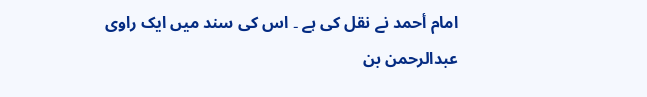امام أحمد نے نقل کی ہے ۔ اس کی سند میں ایک راوی عبدالرحمن بن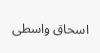اسحاق واسطی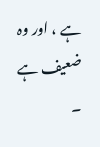ہے ، اور وہ ضعیف ہے ۔